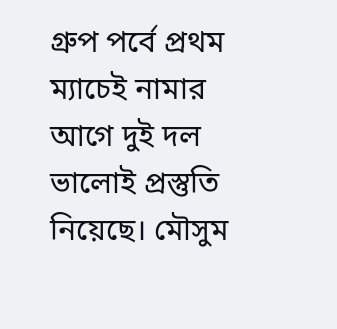গ্রুপ পর্বে প্রথম ম্যাচেই নামার আগে দুই দল ভালোই প্রস্তুতি নিয়েছে। মৌসুম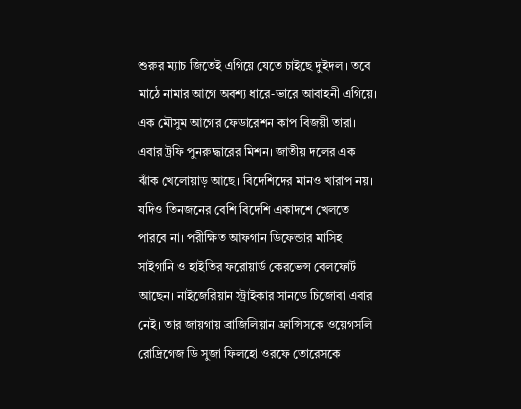শুরুর ম্যাচ জিতেই এগিয়ে যেতে চাইছে দুইদল। তবে মাঠে নামার আগে অবশ্য ধারে-ভারে আবাহনী এগিয়ে। এক মৌসুম আগের ফেডারেশন কাপ বিজয়ী তারা। এবার ট্রফি পুনরুদ্ধারের মিশন। জাতীয় দলের এক ঝাঁক খেলোয়াড় আছে। বিদেশিদের মানও খারাপ নয়। যদিও তিনজনের বেশি বিদেশি একাদশে খেলতে পারবে না। পরীক্ষিত আফগান ডিফেন্ডার মাসিহ সাইগানি ও হাইতির ফরোয়ার্ড কেরভেন্স বেলফোর্ট আছেন। নাইজেরিয়ান স্ট্রাইকার সানডে চিজোবা এবার নেই। তার জায়গায় ব্রাজিলিয়ান ফ্রান্সিসকে ওয়েগসলি রোদ্রিগেজ ডি সুজা ফিলহো ওরফে তোরেসকে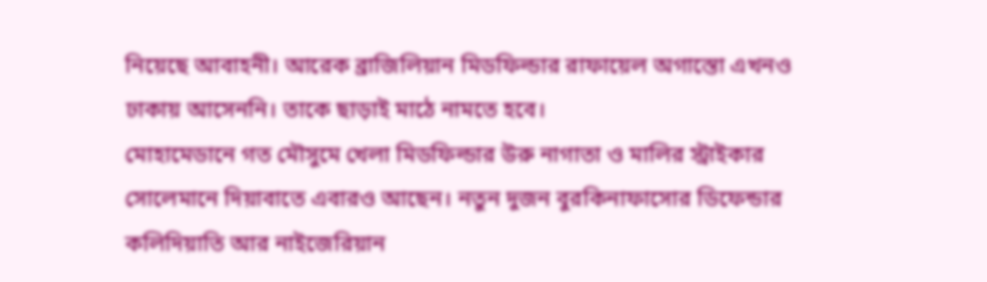নিয়েছে আবাহনী। আরেক ব্রাজিলিয়ান মিডফিল্ডার রাফায়েল অগাস্তো এখনও ঢাকায় আসেননি। তাকে ছাড়াই মাঠে নামতে হবে।
মোহামেডানে গত মৌসুমে খেলা মিডফিল্ডার উরু নাগাতা ও মালির স্ট্রাইকার সোলেমানে দিয়াবাতে এবারও আছেন। নতুন দুজন বুরকিনাফাসোর ডিফেন্ডার কলিদিয়াতি আর নাইজেরিয়ান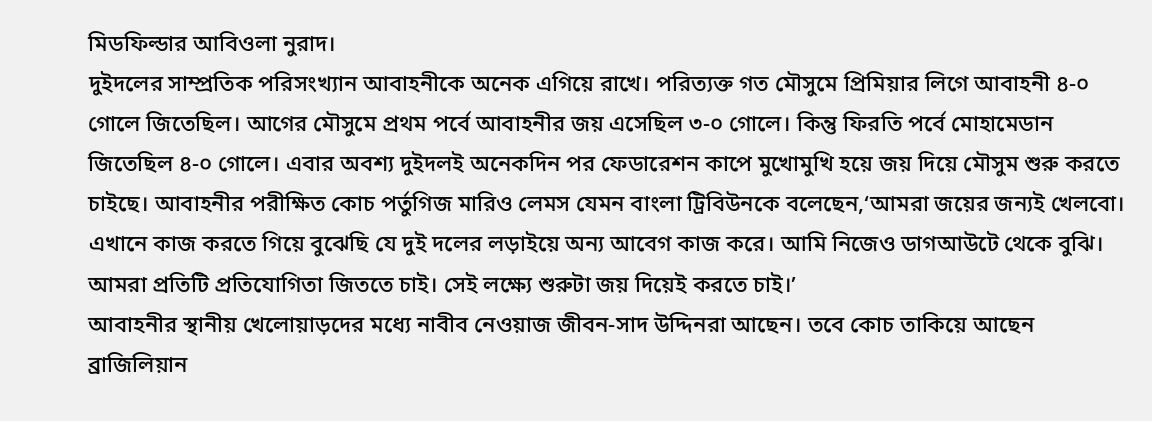মিডফিল্ডার আবিওলা নুরাদ।
দুইদলের সাম্প্রতিক পরিসংখ্যান আবাহনীকে অনেক এগিয়ে রাখে। পরিত্যক্ত গত মৌসুমে প্রিমিয়ার লিগে আবাহনী ৪-০ গোলে জিতেছিল। আগের মৌসুমে প্রথম পর্বে আবাহনীর জয় এসেছিল ৩-০ গোলে। কিন্তু ফিরতি পর্বে মোহামেডান জিতেছিল ৪-০ গোলে। এবার অবশ্য দুইদলই অনেকদিন পর ফেডারেশন কাপে মুখোমুখি হয়ে জয় দিয়ে মৌসুম শুরু করতে চাইছে। আবাহনীর পরীক্ষিত কোচ পর্তুগিজ মারিও লেমস যেমন বাংলা ট্রিবিউনকে বলেছেন,‘আমরা জয়ের জন্যই খেলবো। এখানে কাজ করতে গিয়ে বুঝেছি যে দুই দলের লড়াইয়ে অন্য আবেগ কাজ করে। আমি নিজেও ডাগআউটে থেকে বুঝি। আমরা প্রতিটি প্রতিযোগিতা জিততে চাই। সেই লক্ষ্যে শুরুটা জয় দিয়েই করতে চাই।’
আবাহনীর স্থানীয় খেলোয়াড়দের মধ্যে নাবীব নেওয়াজ জীবন-সাদ উদ্দিনরা আছেন। তবে কোচ তাকিয়ে আছেন ব্রাজিলিয়ান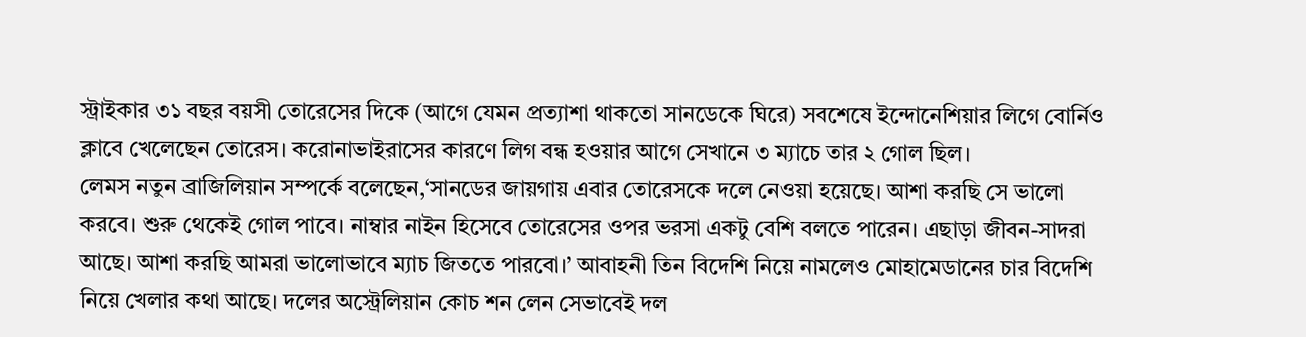স্ট্রাইকার ৩১ বছর বয়সী তোরেসের দিকে (আগে যেমন প্রত্যাশা থাকতো সানডেকে ঘিরে) সবশেষে ইন্দোনেশিয়ার লিগে বোর্নিও ক্লাবে খেলেছেন তোরেস। করোনাভাইরাসের কারণে লিগ বন্ধ হওয়ার আগে সেখানে ৩ ম্যাচে তার ২ গোল ছিল।
লেমস নতুন ব্রাজিলিয়ান সম্পর্কে বলেছেন,‘সানডের জায়গায় এবার তোরেসকে দলে নেওয়া হয়েছে। আশা করছি সে ভালো করবে। শুরু থেকেই গোল পাবে। নাম্বার নাইন হিসেবে তোরেসের ওপর ভরসা একটু বেশি বলতে পারেন। এছাড়া জীবন-সাদরা আছে। আশা করছি আমরা ভালোভাবে ম্যাচ জিততে পারবো।’ আবাহনী তিন বিদেশি নিয়ে নামলেও মোহামেডানের চার বিদেশি নিয়ে খেলার কথা আছে। দলের অস্ট্রেলিয়ান কোচ শন লেন সেভাবেই দল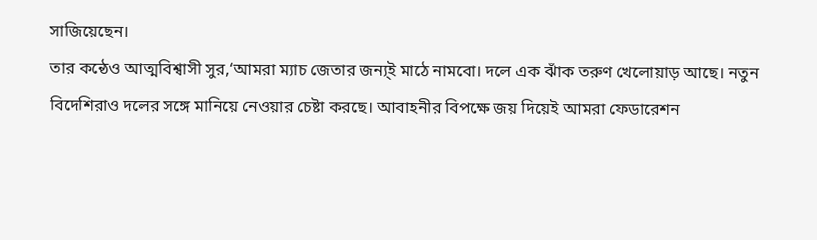সাজিয়েছেন।
তার কন্ঠেও আত্মবিশ্বাসী সুর,‘আমরা ম্যাচ জেতার জন্য্ই মাঠে নামবো। দলে এক ঝাঁক তরুণ খেলোয়াড় আছে। নতুন বিদেশিরাও দলের সঙ্গে মানিয়ে নেওয়ার চেষ্টা করছে। আবাহনীর বিপক্ষে জয় দিয়েই আমরা ফেডারেশন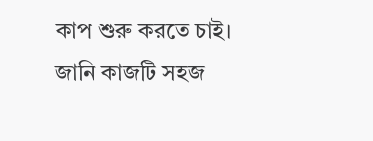কাপ শুরু করতে চাই। জানি কাজটি সহজ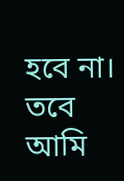হবে না। তবে আমি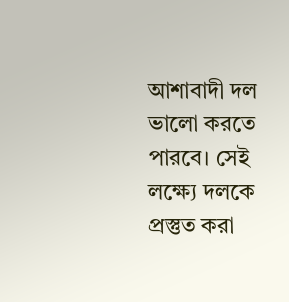আশাবাদী দল ভালো করতে পারবে। সেই লক্ষ্যে দলকে প্রস্তুত করা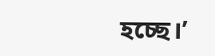হচ্ছে।’